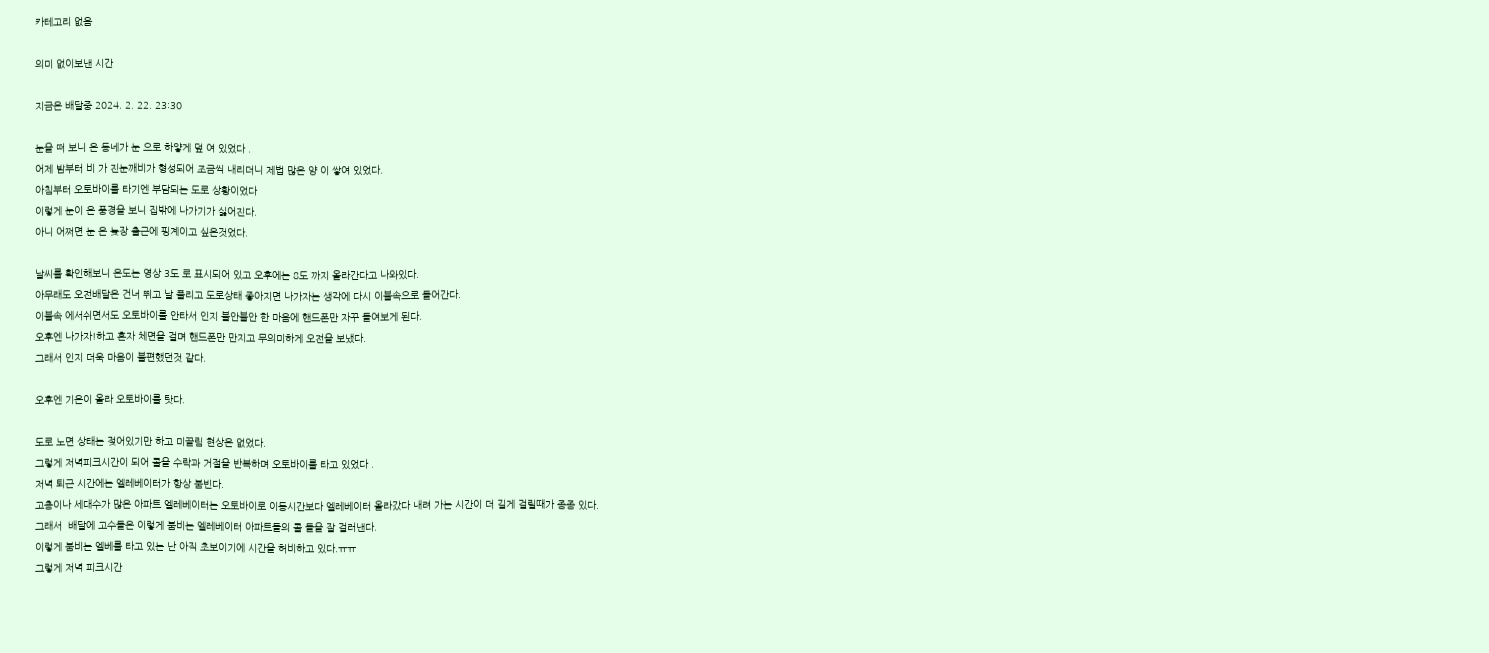카테고리 없음

의미 없이보낸 시간

지금은 배달중 2024. 2. 22. 23:30

눈을 떠 보니 온 동네가 눈 으로 하얗게 덮 여 있었다 .
어제 밤부터 비 가 진눈깨비가 형성되어 조금씩 내리더니 제법 많은 양 이 쌓여 있었다.
아침부터 오토바이를 타기엔 부담되는 도로 상황이었다
이렇게 눈이 온 풍경을 보니 집밖에 나가기가 싫어진다.
아니 어쩌면 눈 은 늦장 출근에 핑계이고 싶은것었다.

날씨를 확인해보니 온도는 영상 3도 로 표시되어 있고 오후에는 8도 까지 올라간다고 나와있다.
아무래도 오전배달은 건너 뛰고 날 풀리고 도로상태 좋아지면 나가자는 생각에 다시 이불속으로 들어간다.
이불속 에서쉬면서도 오토바이를 안타서 인지 불안불안 한 마음에 핸드폰만 자꾸 들여보게 된다.
오후엔 나가자!하고 혼자 체면을 걸며 핸드폰만 만지고 무의미하게 오전을 보냈다.
그래서 인지 더욱 마음이 불편했던것 같다.

오후엔 기온이 올라 오토바이를 탓다.

도로 노면 상태는 젖어있기만 하고 미끌림 현상은 없었다.
그렇게 저녁피크시간이 되어 콜을 수락과 거절을 반복하며 오토바이를 타고 있었다 .
저녁 퇴근 시간에는 엘레베이터가 항상 붐빈다.
고층이나 세대수가 많은 아파트 엘레베이터는 오토바이로 이동시간보다 엘레베이터 올라갔다 내려 가는 시간이 더 길게 걸릴때가 종종 있다.
그래서  배달에 고수들은 이렇게 붐비는 엘레베이터 아파트들의 콜 들을 잘 걸러낸다.
이렇게 붐비는 엘베를 타고 있는 난 아직 초보이기에 시간을 허비하고 있다.ㅠㅠ
그렇게 저녁 피크시간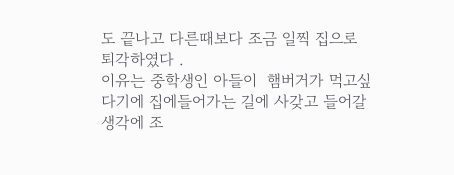도 끝나고 다른때보다 조금 일찍 집으로 퇴각하였다 .
이유는 중학생인 아들이  햄버거가 먹고싶다기에 집에들어가는 길에 사갖고 들어갈 생각에 조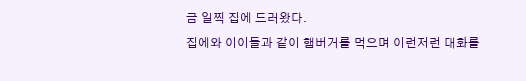금 일찍 집에 드러왔다.
집에와 이이들과 같이 햄버거를 먹으며 이런저런 대화를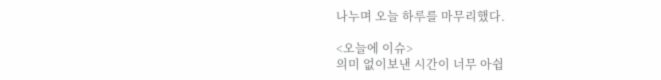나누며 오늘 하루를 마무리했다.

<오늘에 이슈>
의미 없이보낸 시간이 너무 아쉽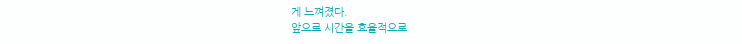게 느껴졌다.
앞으로 시간을 효율적으로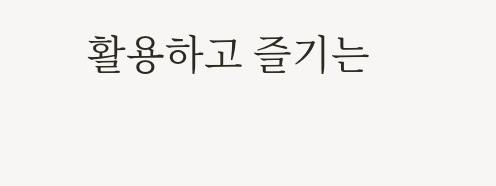활용하고 즐기는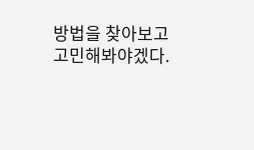방법을 찾아보고
고민해봐야겠다.